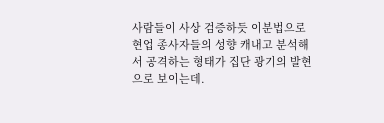사람들이 사상 검증하듯 이분법으로 현업 종사자들의 성향 캐내고 분석해서 공격하는 형태가 집단 광기의 발현으로 보이는데.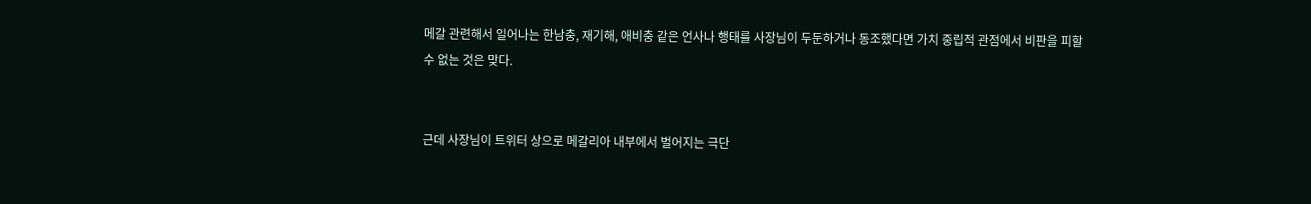메갈 관련해서 일어나는 한남충, 재기해, 애비충 같은 언사나 행태를 사장님이 두둔하거나 동조했다면 가치 중립적 관점에서 비판을 피할 수 없는 것은 맞다.


근데 사장님이 트위터 상으로 메갈리아 내부에서 벌어지는 극단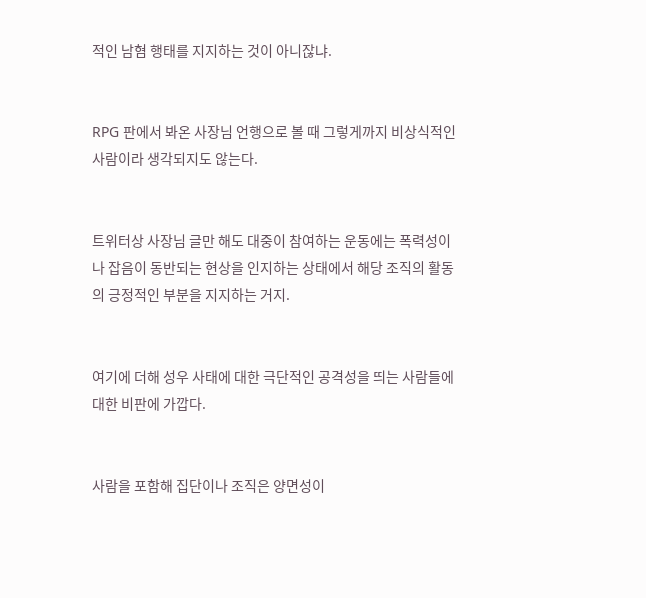적인 남혐 행태를 지지하는 것이 아니잖냐.


RPG 판에서 봐온 사장님 언행으로 볼 때 그렇게까지 비상식적인 사람이라 생각되지도 않는다.


트위터상 사장님 글만 해도 대중이 참여하는 운동에는 폭력성이나 잡음이 동반되는 현상을 인지하는 상태에서 해당 조직의 활동의 긍정적인 부분을 지지하는 거지.


여기에 더해 성우 사태에 대한 극단적인 공격성을 띄는 사람들에 대한 비판에 가깝다.


사람을 포함해 집단이나 조직은 양면성이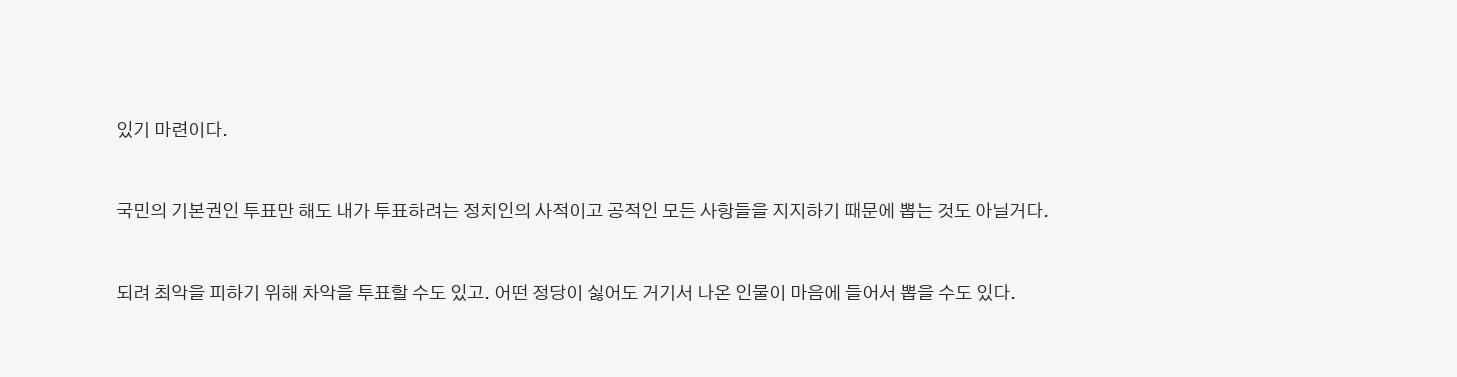있기 마련이다.


국민의 기본권인 투표만 해도 내가 투표하려는 정치인의 사적이고 공적인 모든 사항들을 지지하기 때문에 뽑는 것도 아닐거다.


되려 최악을 피하기 위해 차악을 투표할 수도 있고. 어떤 정당이 싫어도 거기서 나온 인물이 마음에 들어서 뽑을 수도 있다.